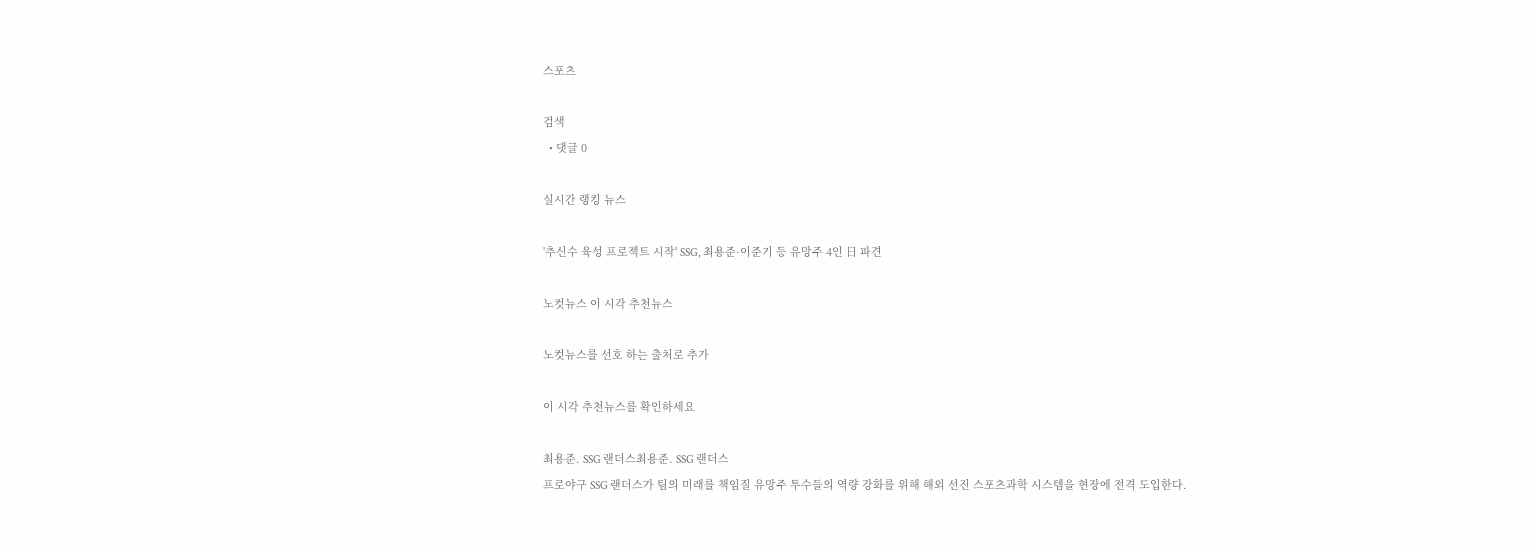스포츠

검색
  • 댓글 0

실시간 랭킹 뉴스

'추신수 육성 프로젝트 시작' SSG, 최용준·이준기 등 유망주 4인 日 파견

노컷뉴스 이 시각 추천뉴스

노컷뉴스를 선호 하는 출처로 추가

이 시각 추천뉴스를 확인하세요

최용준. SSG 랜더스최용준. SSG 랜더스
프로야구 SSG 랜더스가 팀의 미래를 책임질 유망주 투수들의 역량 강화를 위해 해외 선진 스포츠과학 시스템을 현장에 전격 도입한다.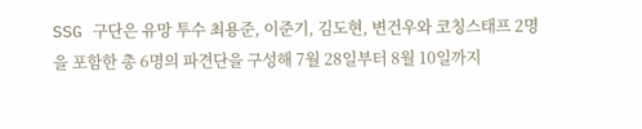SSG 구단은 유망 투수 최용준, 이준기, 김도현, 변건우와 코칭스태프 2명을 포함한 총 6명의 파견단을 구성해 7월 28일부터 8월 10일까지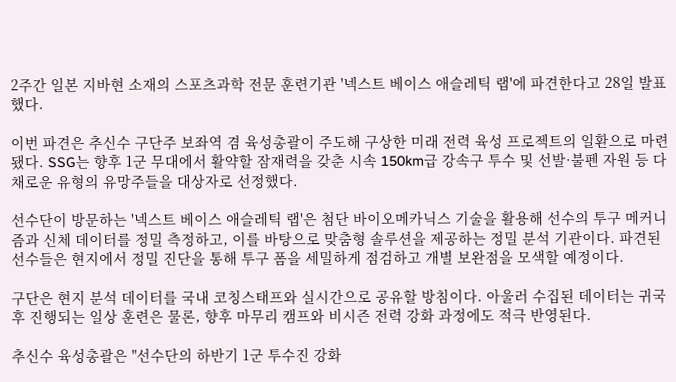2주간 일본 지바현 소재의 스포츠과학 전문 훈련기관 '넥스트 베이스 애슬레틱 랩'에 파견한다고 28일 발표했다.

이번 파견은 추신수 구단주 보좌역 겸 육성총괄이 주도해 구상한 미래 전력 육성 프로젝트의 일환으로 마련됐다. SSG는 향후 1군 무대에서 활약할 잠재력을 갖춘 시속 150km급 강속구 투수 및 선발·불펜 자원 등 다채로운 유형의 유망주들을 대상자로 선정했다.

선수단이 방문하는 '넥스트 베이스 애슬레틱 랩'은 첨단 바이오메카닉스 기술을 활용해 선수의 투구 메커니즘과 신체 데이터를 정밀 측정하고, 이를 바탕으로 맞춤형 솔루션을 제공하는 정밀 분석 기관이다. 파견된 선수들은 현지에서 정밀 진단을 통해 투구 폼을 세밀하게 점검하고 개별 보완점을 모색할 예정이다.

구단은 현지 분석 데이터를 국내 코칭스태프와 실시간으로 공유할 방침이다. 아울러 수집된 데이터는 귀국 후 진행되는 일상 훈련은 물론, 향후 마무리 캠프와 비시즌 전력 강화 과정에도 적극 반영된다.

추신수 육성총괄은 "선수단의 하반기 1군 투수진 강화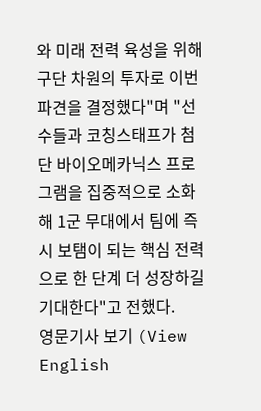와 미래 전력 육성을 위해 구단 차원의 투자로 이번 파견을 결정했다"며 "선수들과 코칭스태프가 첨단 바이오메카닉스 프로그램을 집중적으로 소화해 1군 무대에서 팀에 즉시 보탬이 되는 핵심 전력으로 한 단계 더 성장하길 기대한다"고 전했다.
영문기사 보기 (View English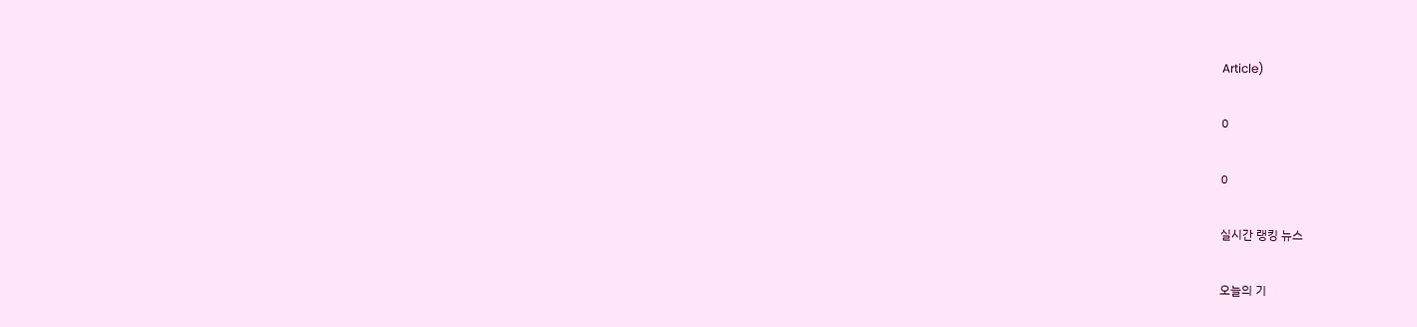Article)

0

0

실시간 랭킹 뉴스

오늘의 기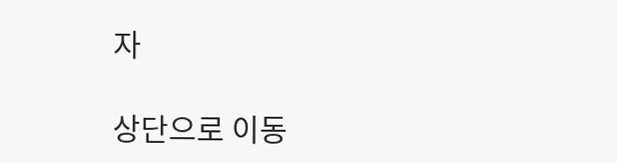자

상단으로 이동